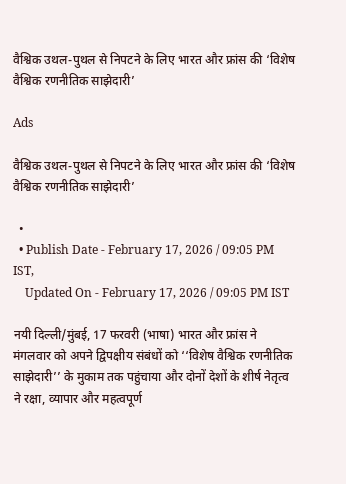वैश्विक उथल-पुथल से निपटने के लिए भारत और फ्रांस की ‘विशेष वैश्विक रणनीतिक साझेदारी’

Ads

वैश्विक उथल-पुथल से निपटने के लिए भारत और फ्रांस की ‘विशेष वैश्विक रणनीतिक साझेदारी’

  •
  • Publish Date - February 17, 2026 / 09:05 PM IST,
    Updated On - February 17, 2026 / 09:05 PM IST

नयी दिल्ली/मुंबई, 17 फरवरी (भाषा) भारत और फ्रांस ने मंगलवार को अपने द्विपक्षीय संबंधों को ‘‘विशेष वैश्विक रणनीतिक साझेदारी’’ के मुकाम तक पहुंचाया और दोनों देशों के शीर्ष नेतृत्व ने रक्षा, व्यापार और महत्वपूर्ण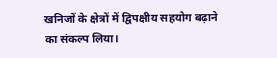खनिजों के क्षेत्रों में द्विपक्षीय सहयोग बढ़ाने का संकल्प लिया।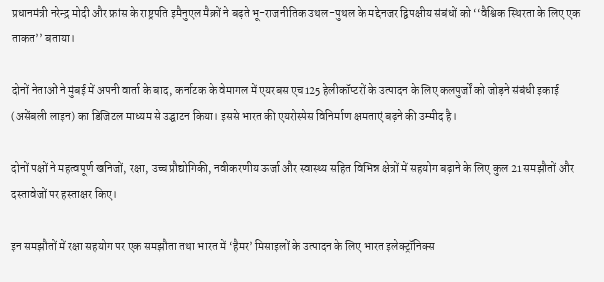प्रधानमंत्री नरेन्द्र मोदी और फ्रांस के राष्ट्रपति इमैनुएल मैक्रों ने बढ़ते भू-राजनीतिक उथल-पुथल के मद्देनजर द्विपक्षीय संबंधों को ‘‘वैश्विक स्थिरता के लिए एक ताकत’’ बताया।

दोनों नेताओं ने मुंबई में अपनी वार्ता के बाद, कर्नाटक के वेमागल में एयरबस एच125 हेलीकॉप्टरों के उत्पादन के लिए कलपुर्जों को जोड़ने संबंधी इकाई (असेंबली लाइन) का डिजिटल माध्यम से उद्घाटन किया। इससे भारत की एयरोस्पेस विनिर्माण क्षमताएं बढ़ने की उम्मीद है।

दोनों पक्षों ने महत्वपूर्ण खनिजों, रक्षा, उच्च प्रौद्योगिकी, नवीकरणीय ऊर्जा और स्वास्थ्य सहित विभिन्न क्षेत्रों में सहयोग बढ़ाने के लिए कुल 21 समझौतों और दस्तावेजों पर हस्ताक्षर किए।

इन समझौतों में रक्षा सहयोग पर एक समझौता तथा भारत में ‘हैमर’ मिसाइलों के उत्पादन के लिए भारत इलेक्ट्रॉनिक्स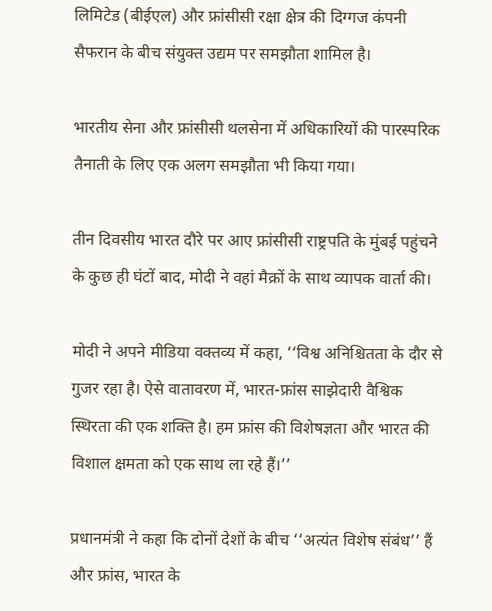लिमिटेड (बीईएल) और फ्रांसीसी रक्षा क्षेत्र की दिग्गज कंपनी सैफरान के बीच संयुक्त उद्यम पर समझौता शामिल है।

भारतीय सेना और फ्रांसीसी थलसेना में अधिकारियों की पारस्परिक तैनाती के लिए एक अलग समझौता भी किया गया।

तीन दिवसीय भारत दौरे पर आए फ्रांसीसी राष्ट्रपति के मुंबई पहुंचने के कुछ ही घंटों बाद, मोदी ने वहां मैक्रों के साथ व्यापक वार्ता की।

मोदी ने अपने मीडिया वक्तव्य में कहा, ‘‘विश्व अनिश्चितता के दौर से गुजर रहा है। ऐसे वातावरण में, भारत-फ्रांस साझेदारी वैश्विक स्थिरता की एक शक्ति है। हम फ्रांस की विशेषज्ञता और भारत की विशाल क्षमता को एक साथ ला रहे हैं।’’

प्रधानमंत्री ने कहा कि दोनों देशों के बीच ‘‘अत्यंत विशेष संबंध’’ हैं और फ्रांस, भारत के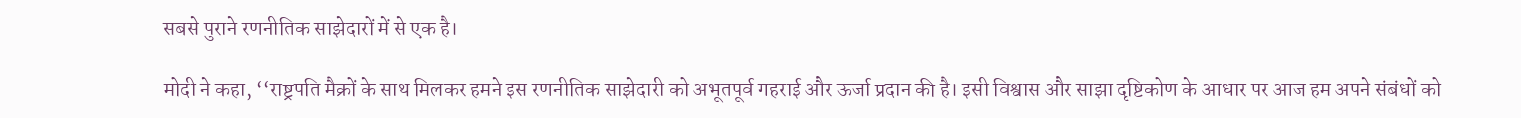सबसे पुराने रणनीतिक साझेदारों में से एक है।

मोदी ने कहा, ‘‘राष्ट्रपति मैक्रों के साथ मिलकर हमने इस रणनीतिक साझेदारी को अभूतपूर्व गहराई और ऊर्जा प्रदान की है। इसी विश्वास और साझा दृष्टिकोण के आधार पर आज हम अपने संबंधों को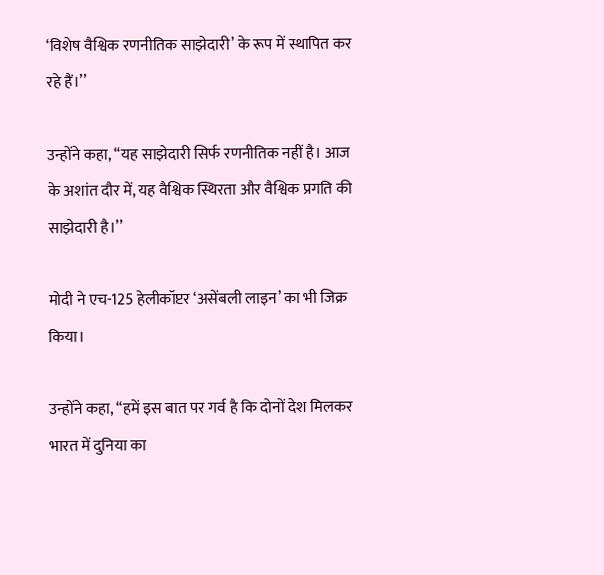‘विशेष वैश्विक रणनीतिक साझेदारी’ के रूप में स्थापित कर रहे हैं।’’

उन्होंने कहा, ‘‘यह साझेदारी सिर्फ रणनीतिक नहीं है। आज के अशांत दौर में, यह वैश्विक स्थिरता और वैश्विक प्रगति की साझेदारी है।’’

मोदी ने एच-125 हेलीकॉप्टर ‘असेंबली लाइन’ का भी जिक्र किया।

उन्होंने कहा, ‘‘हमें इस बात पर गर्व है कि दोनों देश मिलकर भारत में दुनिया का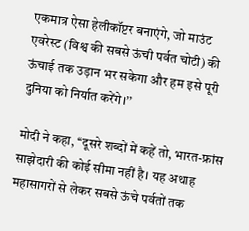एकमात्र ऐसा हेलीकॉप्टर बनाएंगे, जो माउंट एवरेस्ट (विश्व की सबसे ऊंची पर्वत चोटी) की ऊंचाई तक उड़ान भर सकेगा और हम इसे पूरी दुनिया को निर्यात करेंगे।’’

मोदी ने कहा, ‘‘दूसरे शब्दों में कहें तो, भारत-फ्रांस साझेदारी की कोई सीमा नहीं है। यह अथाह महासागरों से लेकर सबसे ऊंचे पर्वतों तक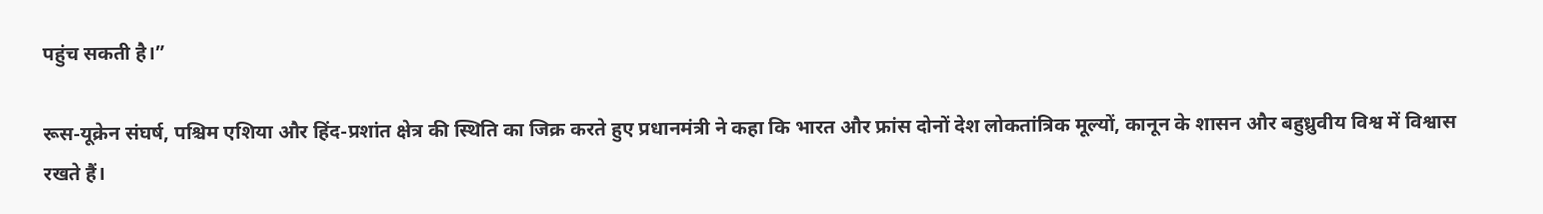पहुंच सकती है।”

रूस-यूक्रेन संघर्ष, पश्चिम एशिया और हिंद-प्रशांत क्षेत्र की स्थिति का जिक्र करते हुए प्रधानमंत्री ने कहा कि भारत और फ्रांस दोनों देश लोकतांत्रिक मूल्यों, कानून के शासन और बहुध्रुवीय विश्व में विश्वास रखते हैं।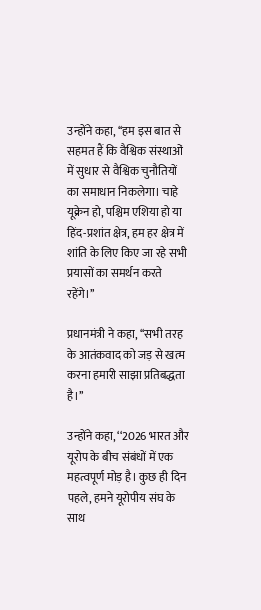उन्होंने कहा, ‘‘हम इस बात से सहमत हैं कि वैश्विक संस्थाओं में सुधार से वैश्विक चुनौतियों का समाधान निकलेगा। चाहे यूक्रेन हो, पश्चिम एशिया हो या हिंद-प्रशांत क्षेत्र, हम हर क्षेत्र में शांति के लिए किए जा रहे सभी प्रयासों का समर्थन करते रहेंगे।’’

प्रधानमंत्री ने कहा, ‘‘सभी तरह के आतंकवाद को जड़ से खत्म करना हमारी साझा प्रतिबद्धता है।’’

उन्होंने कहा, ‘‘2026 भारत और यूरोप के बीच संबंधों में एक महत्वपूर्ण मोड़ है। कुछ ही दिन पहले, हमने यूरोपीय संघ के साथ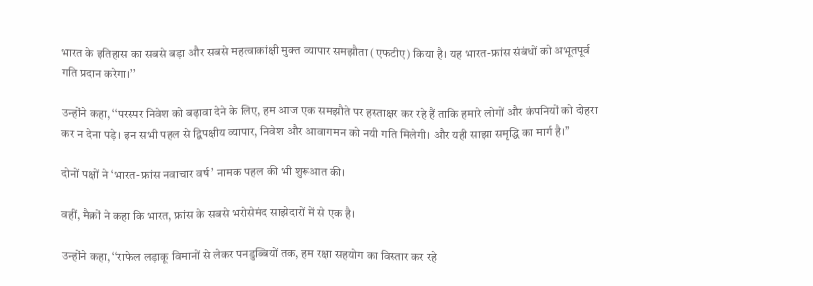भारत के इतिहास का सबसे बड़ा और सबसे महत्वाकांक्षी मुक्त व्यापार समझौता (एफटीए) किया है। यह भारत-फ्रांस संबंधों को अभूतपूर्व गति प्रदान करेगा।’’

उन्होंने कहा, ‘‘परस्पर निवेश को बढ़ावा देने के लिए, हम आज एक समझौते पर हस्ताक्षर कर रहे हैं ताकि हमारे लोगों और कंपनियों को दोहरा कर न देना पड़े। इन सभी पहल से द्विपक्षीय व्यापार, निवेश और आवागमन को नयी गति मिलेगी। और यही साझा समृद्धि का मार्ग है।’’

दोनों पक्षों ने ‘भारत-फ्रांस नवाचार वर्ष’ नामक पहल की भी शुरूआत की।

वहीं, मैक्रों ने कहा कि भारत, फ्रांस के सबसे भरोसेमंद साझेदारों में से एक है।

उन्होंने कहा, ‘‘राफेल लड़ाकू विमानों से लेकर पनडुब्बियों तक, हम रक्षा सहयोग का विस्तार कर रहे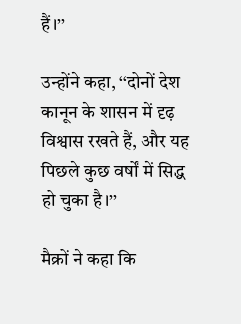हैं।’’

उन्होंने कहा, ‘‘दोनों देश कानून के शासन में दृढ़ विश्वास रखते हैं, और यह पिछले कुछ वर्षों में सिद्ध हो चुका है।’’

मैक्रों ने कहा कि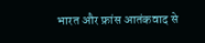भारत और फ्रांस आतंकवाद से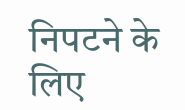निपटने के लिए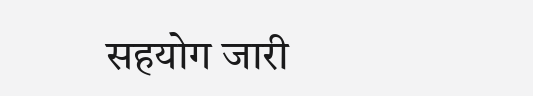सहयोग जारी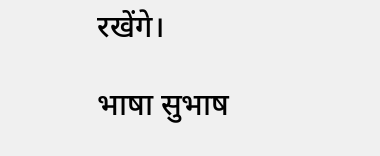रखेंगे।

भाषा सुभाष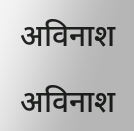अविनाश

अविनाश